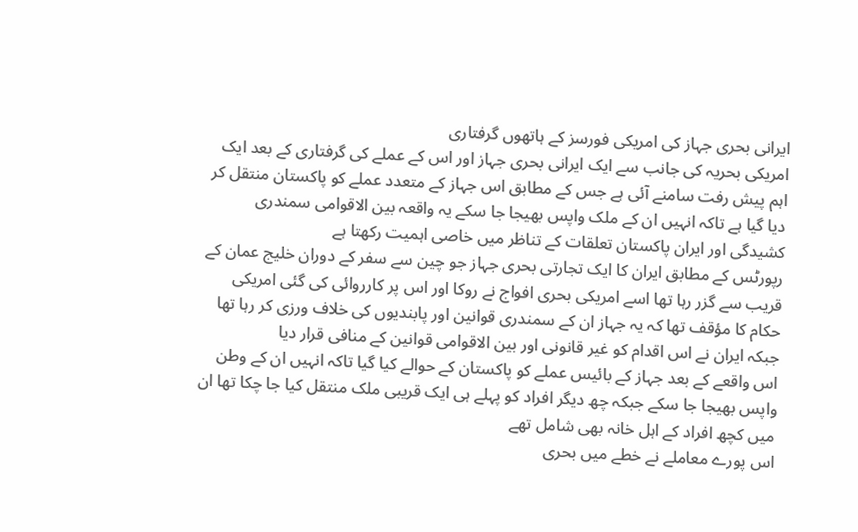ایرانی بحری جہاز کی امریکی فورسز کے ہاتھوں گرفتاری
امریکی بحریہ کی جانب سے ایک ایرانی بحری جہاز اور اس کے عملے کی گرفتاری کے بعد ایک اہم پیش رفت سامنے آئی ہے جس کے مطابق اس جہاز کے متعدد عملے کو پاکستان منتقل کر دیا گیا ہے تاکہ انہیں ان کے ملک واپس بھیجا جا سکے یہ واقعہ بین الاقوامی سمندری کشیدگی اور ایران پاکستان تعلقات کے تناظر میں خاصی اہمیت رکھتا ہے
رپورٹس کے مطابق ایران کا ایک تجارتی بحری جہاز جو چین سے سفر کے دوران خلیج عمان کے قریب سے گزر رہا تھا اسے امریکی بحری افواج نے روکا اور اس پر کارروائی کی گئی امریکی حکام کا مؤقف تھا کہ یہ جہاز ان کے سمندری قوانین اور پابندیوں کی خلاف ورزی کر رہا تھا جبکہ ایران نے اس اقدام کو غیر قانونی اور بین الاقوامی قوانین کے منافی قرار دیا
اس واقعے کے بعد جہاز کے بائیس عملے کو پاکستان کے حوالے کیا گیا تاکہ انہیں ان کے وطن واپس بھیجا جا سکے جبکہ چھ دیگر افراد کو پہلے ہی ایک قریبی ملک منتقل کیا جا چکا تھا ان میں کچھ افراد کے اہل خانہ بھی شامل تھے
اس پورے معاملے نے خطے میں بحری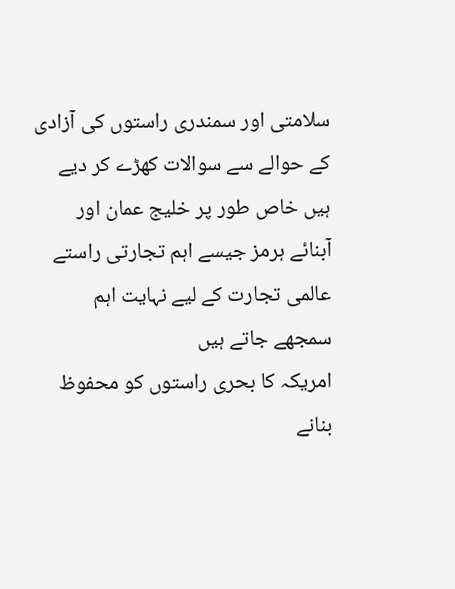سلامتی اور سمندری راستوں کی آزادی کے حوالے سے سوالات کھڑے کر دیے ہیں خاص طور پر خلیج عمان اور آبنائے ہرمز جیسے اہم تجارتی راستے عالمی تجارت کے لیے نہایت اہم سمجھے جاتے ہیں
امریکہ کا بحری راستوں کو محفوظ بنانے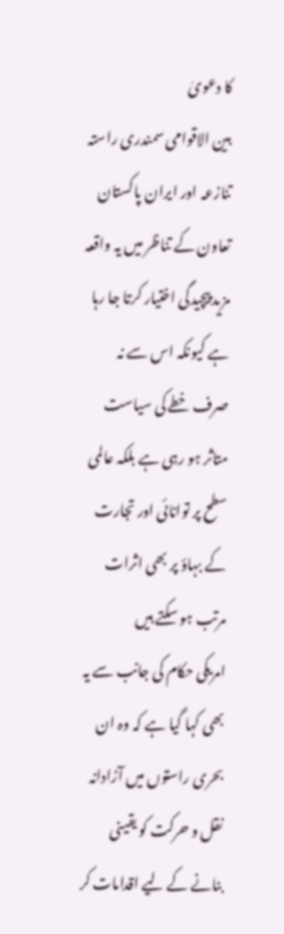کا دعویٰ
بین الاقوامی سمندری راستہ تنازعہ اور ایران پاکستان تعاون کے تناظر میں یہ واقعہ مزید پیچیدگی اختیار کرتا جا رہا ہے کیونکہ اس سے نہ صرف خطے کی سیاست متاثر ہو رہی ہے بلکہ عالمی سطح پر توانائی اور تجارت کے بہاؤ پر بھی اثرات مرتب ہو سکتے ہیں
امریکی حکام کی جانب سے یہ بھی کہا گیا ہے کہ وہ ان بحری راستوں میں آزادانہ نقل و حرکت کو یقینی بنانے کے لیے اقدامات کر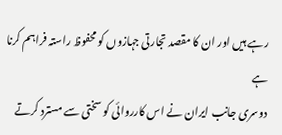رہے ہیں اور ان کا مقصد تجارتی جہازوں کو محفوظ راستہ فراہم کرنا ہے
دوسری جانب ایران نے اس کارروائی کو سختی سے مسترد کرتے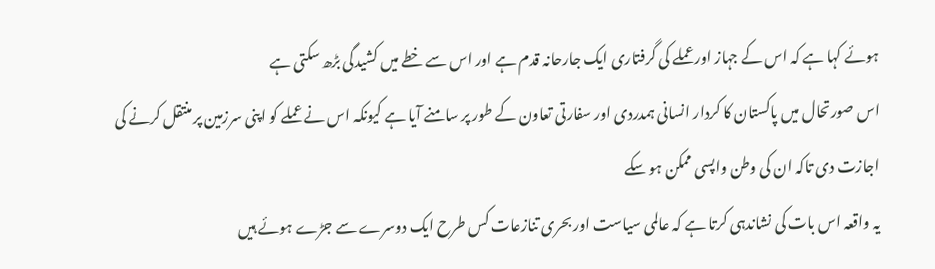ہوئے کہا ہے کہ اس کے جہاز اور عملے کی گرفتاری ایک جارحانہ قدم ہے اور اس سے خطے میں کشیدگی بڑھ سکتی ہے
اس صورتحال میں پاکستان کا کردار انسانی ہمدردی اور سفارتی تعاون کے طور پر سامنے آیا ہے کیونکہ اس نے عملے کو اپنی سرزمین پر منتقل کرنے کی اجازت دی تاکہ ان کی وطن واپسی ممکن ہو سکے
یہ واقعہ اس بات کی نشاندہی کرتا ہے کہ عالمی سیاست اور بحری تنازعات کس طرح ایک دوسرے سے جڑے ہوئے ہیں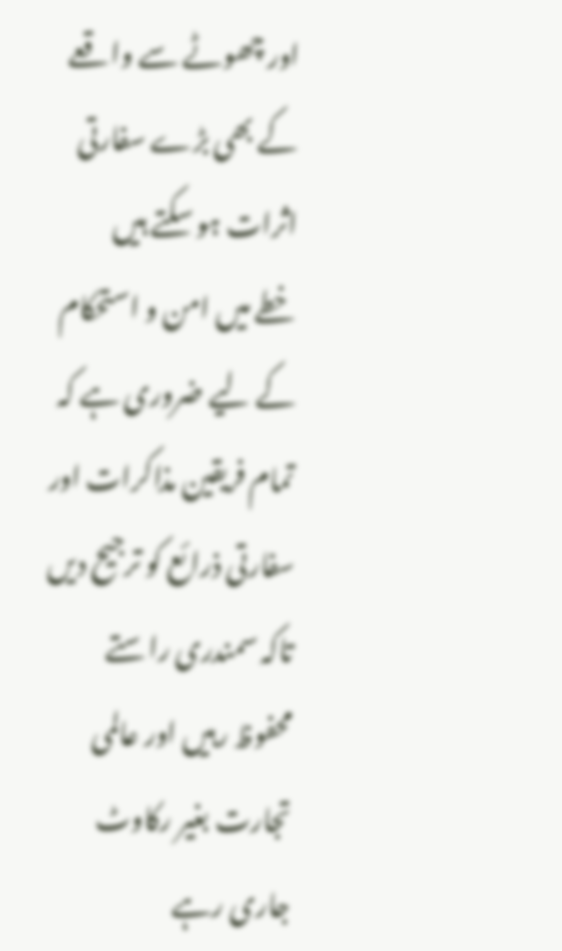اور چھوٹے سے واقعے کے بھی بڑے سفارتی اثرات ہو سکتے ہیں
خطے میں امن و استحکام کے لیے ضروری ہے کہ تمام فریقین مذاکرات اور سفارتی ذرائع کو ترجیح دیں تاکہ سمندری راستے محفوظ رہیں اور عالمی تجارت بغیر رکاوٹ جاری رہے